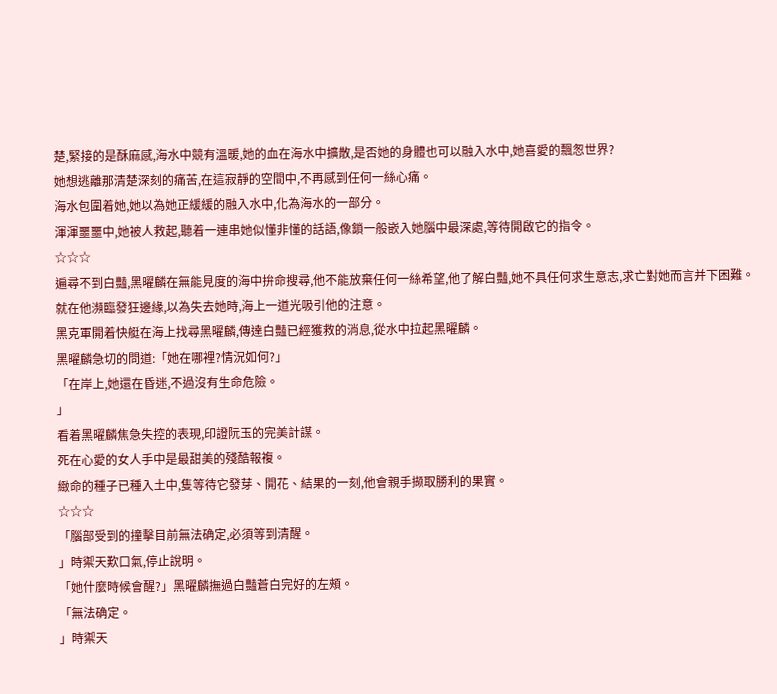楚,緊接的是酥麻感,海水中競有溫暖,她的血在海水中擴散,是否她的身體也可以融入水中,她喜愛的飄怱世界?
她想逃離那清楚深刻的痛苦,在這寂靜的空間中,不再感到任何一絲心痛。
海水包圍着她,她以為她正緩緩的融入水中,化為海水的一部分。
渾渾噩噩中,她被人救起,聽着一連串她似懂非懂的話語,像鎖一般嵌入她腦中最深處,等待開啟它的指令。
☆☆☆
遍尋不到白豔,黑曜麟在無能見度的海中拚命搜尋,他不能放棄任何一絲希望,他了解白豔,她不具任何求生意志,求亡對她而言并下困難。
就在他瀕臨發狂邊緣,以為失去她時,海上一道光吸引他的注意。
黑克軍開着快艇在海上找尋黑曜麟,傳達白豔已經獲救的消息,從水中拉起黑曜麟。
黑曜麟急切的問道:「她在哪裡?情況如何?」
「在岸上,她還在昏迷,不過沒有生命危險。
」
看着黑曜麟焦急失控的表現,印證阮玉的完美計謀。
死在心愛的女人手中是最甜美的殘酷報複。
緻命的種子已種入土中,隻等待它發芽、開花、結果的一刻,他會親手撷取勝利的果實。
☆☆☆
「腦部受到的撞擊目前無法确定,必須等到清醒。
」時禦天歎口氣,停止說明。
「她什麼時候會醒?」黑曜麟撫過白豔蒼白完好的左頰。
「無法确定。
」時禦天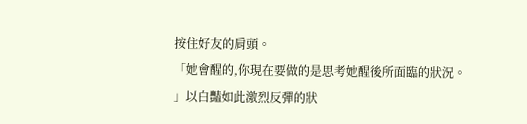按住好友的肩頭。
「她會醒的,你現在要做的是思考她醒後所面臨的狀況。
」以白豔如此激烈反彈的狀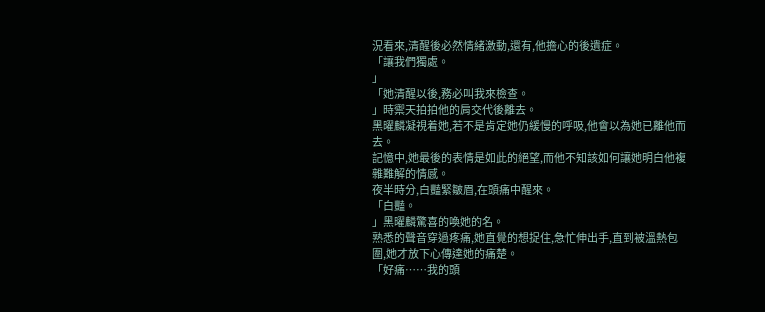況看來,清醒後必然情緒激動,還有,他擔心的後遺症。
「讓我們獨處。
」
「她清醒以後,務必叫我來檢查。
」時禦天拍拍他的肩交代後離去。
黑曜麟凝視着她,若不是肯定她仍緩慢的呼吸,他會以為她已離他而去。
記憶中,她最後的表情是如此的絕望,而他不知該如何讓她明白他複雜難解的情感。
夜半時分,白豔緊皺眉,在頭痛中醒來。
「白豔。
」黑曜麟驚喜的喚她的名。
熟悉的聲音穿過疼痛,她直覺的想捉住,急忙伸出手,直到被溫熱包圍,她才放下心傳達她的痛楚。
「好痛……我的頭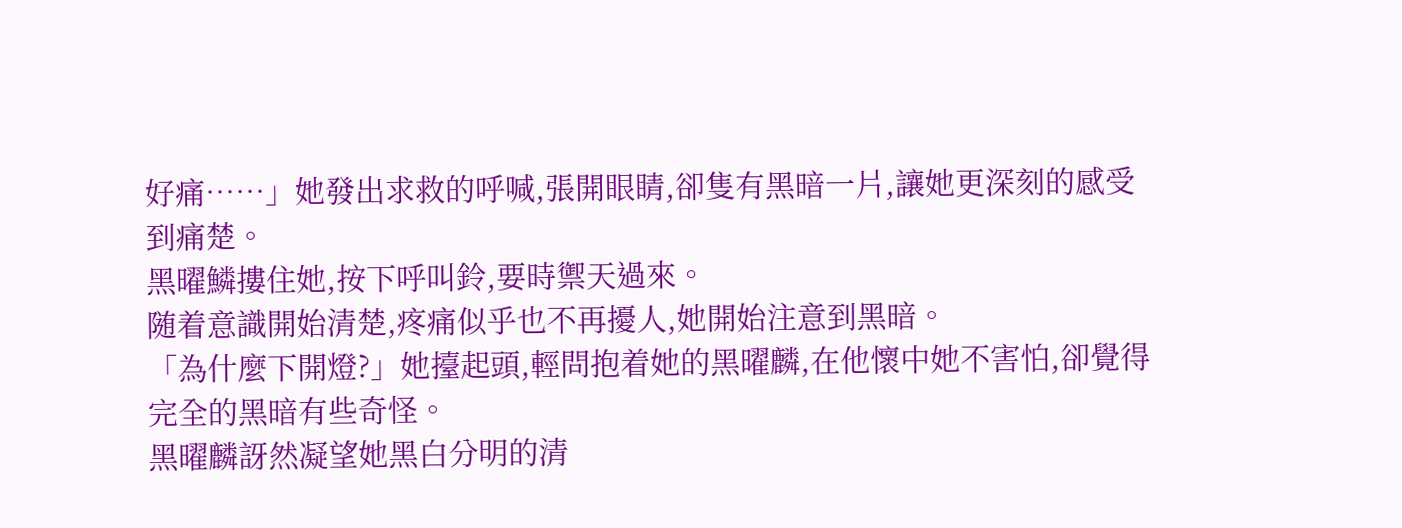好痛……」她發出求救的呼喊,張開眼睛,卻隻有黑暗一片,讓她更深刻的感受到痛楚。
黑曜鱗摟住她,按下呼叫鈴,要時禦天過來。
随着意識開始清楚,疼痛似乎也不再擾人,她開始注意到黑暗。
「為什麼下開燈?」她擡起頭,輕問抱着她的黑曜麟,在他懷中她不害怕,卻覺得完全的黑暗有些奇怪。
黑曜麟訝然凝望她黑白分明的清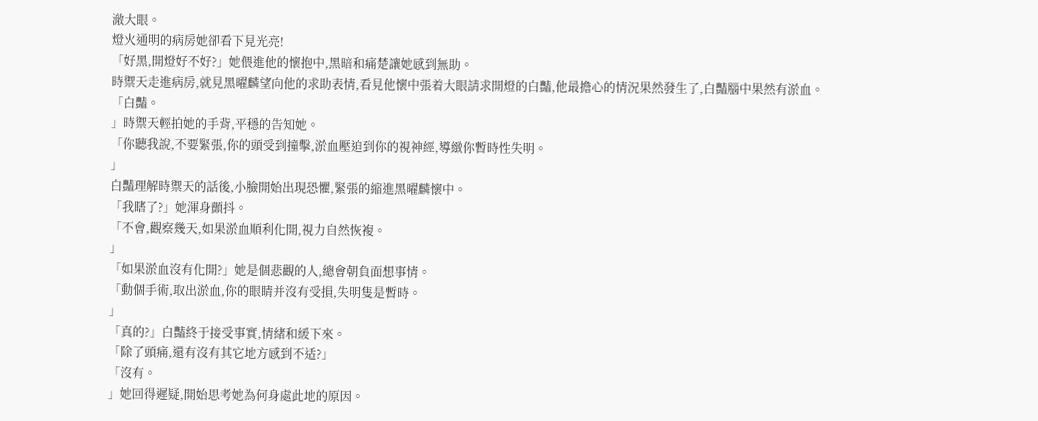澈大眼。
燈火通明的病房她卻看下見光亮!
「好黑,開燈好不好?」她偎進他的懷抱中,黑暗和痛楚讓她感到無助。
時禦天走進病房,就見黑曜麟望向他的求助表情,看見他懷中張着大眼請求開燈的白豔,他最擔心的情況果然發生了,白豔腦中果然有淤血。
「白豔。
」時禦天輕拍她的手背,平穩的告知她。
「你聽我說,不要緊張,你的頭受到撞擊,淤血壓迫到你的視神經,導緻你暫時性失明。
」
白豔理解時禦天的話後,小臉開始出現恐懼,緊張的縮進黑曜麟懷中。
「我瞎了?」她渾身顫抖。
「不會,觀察幾天,如果淤血順利化開,視力自然恢複。
」
「如果淤血沒有化開?」她是個悲觀的人,總會朝負面想事情。
「動個手術,取出淤血,你的眼睛并沒有受損,失明隻是暫時。
」
「真的?」白豔終于接受事實,情緒和緩下來。
「除了頭痛,還有沒有其它地方感到不适?」
「沒有。
」她回得遲疑,開始思考她為何身處此地的原因。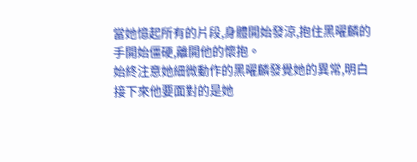當她憶起所有的片段,身體開始發涼,抱住黑曜麟的手開始僵硬,離開他的懷抱。
始終注意她細微動作的黑曜麟發覺她的異常,明白接下來他要面對的是她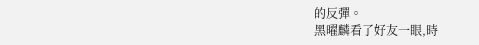的反彈。
黑曜麟看了好友一眼,時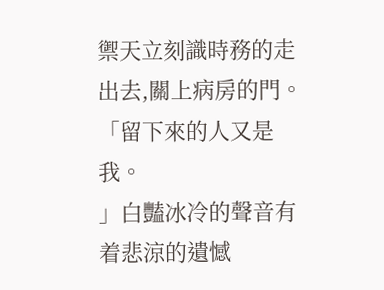禦天立刻識時務的走出去,關上病房的門。
「留下來的人又是我。
」白豔冰冷的聲音有着悲涼的遺憾